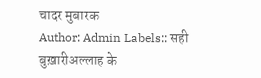चादर मुबारक
Author: Admin Labels:: सही बुख़ारीअल्लाह के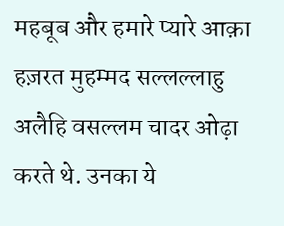महबूब और हमारे प्यारे आक़ा हज़रत मुहम्मद सल्लल्लाहु अलैहि वसल्लम चादर ओढ़ा करते थे. उनका ये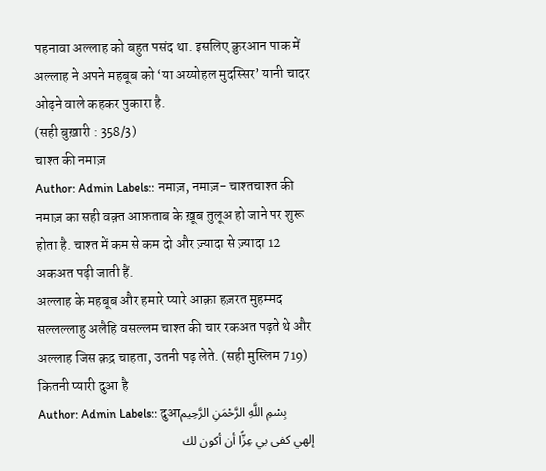पहनावा अल्लाह को बहुत पसंद था. इसलिए क़ुरआन पाक में अल्लाह ने अपने महबूब को ‘या अय्योहल मुदस्सिर’ यानी चादर ओढ़ने वाले कहकर पुकारा है.
(सही बुख़ारी : 358/3)
चाश्त की नमाज़
Author: Admin Labels:: नमाज़, नमाज़- चाश्तचाश्त की नमाज़ का सही वक़्त आफ़ताब के ख़ूब तुलूअ हो जाने पर शुरू होता है. चाश्त में कम से कम दो और ज़्यादा से ज़्यादा 12 अकअत पढ़ी जाती हैं.
अल्लाह के महबूब और हमारे प्यारे आक़ा हज़रत मुहम्मद सल्लल्लाहु अलैहि वसल्लम चाश्त की चार रकअत पढ़ते थे और अल्लाह जिस क़द्र चाहता, उतनी पढ़ लेते. (सही मुस्लिम 719)
कितनी प्यारी दुआ है
Author: Admin Labels:: दुआبِسْمِ اللَّهِ الرَّحْمَنِ الرَّحِيم
إلهي كفى بي عِزًّا أن أكون لك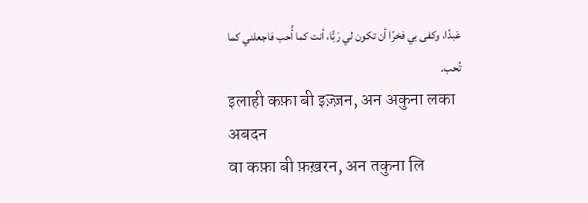عَبدًا، وكفى بي فخرًا أن تكون لي رَبًّا، أنت كما أُحب فاجعلني كما تُحب.
इलाही कफ़ा बी इज़्ज़न, अन अकुना लका अबदन
वा कफ़ा बी फ़ख़रन, अन तकुना लि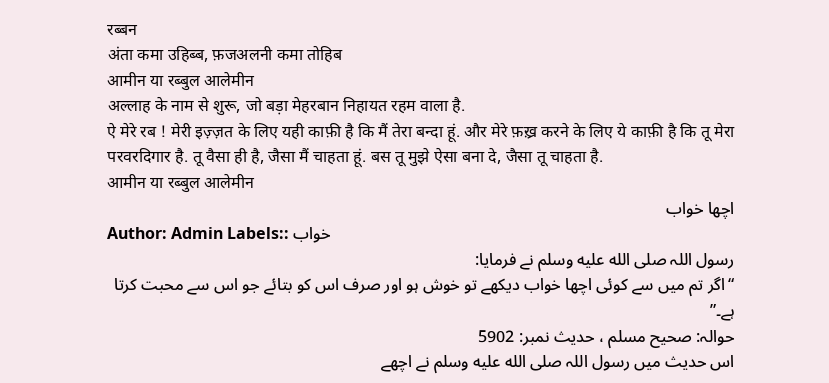रब्बन
अंता कमा उहिब्ब, फ़जअलनी कमा तोहिब
आमीन या रब्बुल आलेमीन
अल्लाह के नाम से शुरू, जो बड़ा मेहरबान निहायत रहम वाला है.
ऐ मेरे रब ! मेरी इज़्ज़त के लिए यही काफ़ी है कि मैं तेरा बन्दा हूं. और मेरे फ़ख़्र करने के लिए ये काफ़ी है कि तू मेरा परवरदिगार है. तू वैसा ही है, जैसा मैं चाहता हूं. बस तू मुझे ऐसा बना दे, जैसा तू चाहता है.
आमीन या रब्बुल आलेमीन
اچھا خواب
Author: Admin Labels:: خواب
رسول اللہ صلى الله عليه وسلم نے فرمایا:
“اگر تم میں سے کوئی اچھا خواب دیکھے تو خوش ہو اور صرف اس کو بتائے جو اس سے محبت کرتا ہے۔”
حوالہ: صحیح مسلم ، حدیث نمبر: 5902
اس حدیث میں رسول اللہ صلى الله عليه وسلم نے اچھے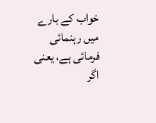خواب کے بارے میں رہنمائی فرمائی ہے، یعنی اگر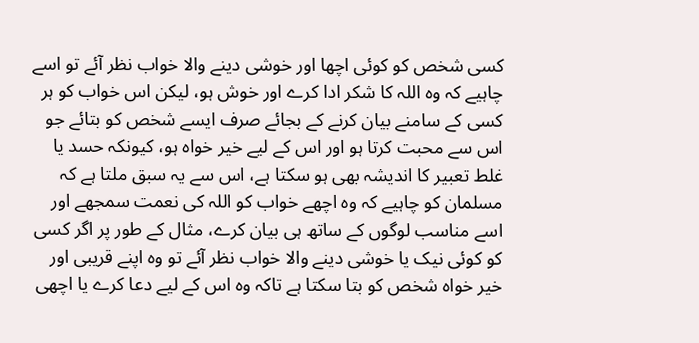کسی شخص کو کوئی اچھا اور خوشی دینے والا خواب نظر آئے تو اسے چاہیے کہ وہ اللہ کا شکر ادا کرے اور خوش ہو، لیکن اس خواب کو ہر کسی کے سامنے بیان کرنے کے بجائے صرف ایسے شخص کو بتائے جو اس سے محبت کرتا ہو اور اس کے لیے خیر خواہ ہو، کیونکہ حسد یا غلط تعبیر کا اندیشہ بھی ہو سکتا ہے، اس سے یہ سبق ملتا ہے کہ مسلمان کو چاہیے کہ وہ اچھے خواب کو اللہ کی نعمت سمجھے اور اسے مناسب لوگوں کے ساتھ ہی بیان کرے، مثال کے طور پر اگر کسی کو کوئی نیک یا خوشی دینے والا خواب نظر آئے تو وہ اپنے قریبی اور خیر خواہ شخص کو بتا سکتا ہے تاکہ وہ اس کے لیے دعا کرے یا اچھی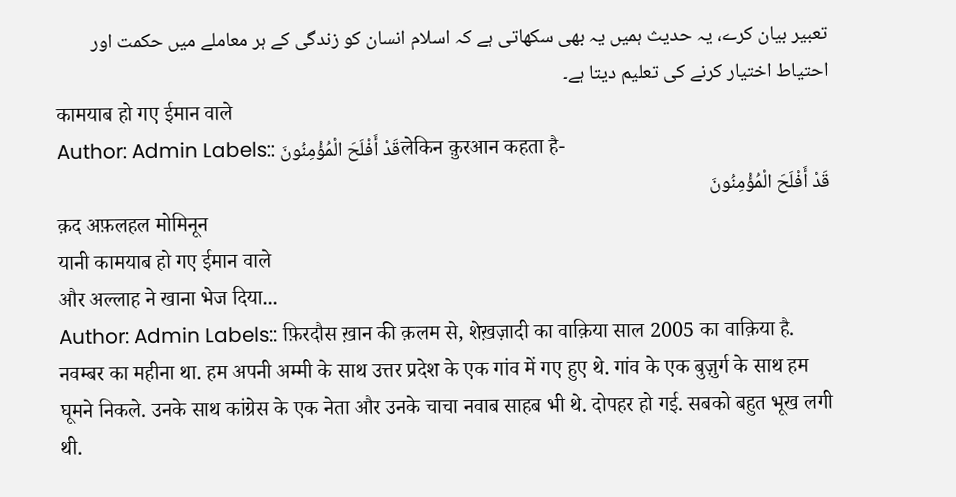تعبیر بیان کرے، یہ حدیث ہمیں یہ بھی سکھاتی ہے کہ اسلام انسان کو زندگی کے ہر معاملے میں حکمت اور احتیاط اختیار کرنے کی تعلیم دیتا ہے۔
कामयाब हो गए ईमान वाले
Author: Admin Labels:: قَدْ أَفْلَحَ الْمُؤْمِنُونَलेकिन क़ुरआन कहता है-
قَدْ أَفْلَحَ الْمُؤْمِنُونَ
क़द अफ़लहल मोमिनून
यानी कामयाब हो गए ईमान वाले
और अल्लाह ने खाना भेज दिया...
Author: Admin Labels:: फ़िरदौस ख़ान की क़लम से, शेख़ज़ादी का वाक़िया साल 2005 का वाक़िया है. नवम्बर का महीना था. हम अपनी अम्मी के साथ उत्तर प्रदेश के एक गांव में गए हुए थे. गांव के एक बुज़ुर्ग के साथ हम घूमने निकले. उनके साथ कांग्रेस के एक नेता और उनके चाचा नवाब साहब भी थे. दोपहर हो गई. सबको बहुत भूख लगी थी.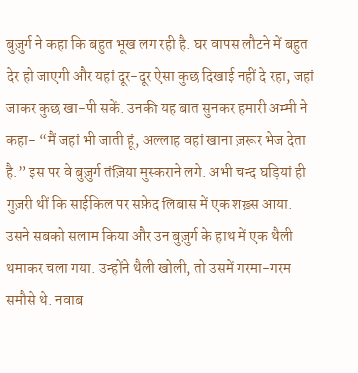बुज़ुर्ग ने कहा कि बहुत भूख लग रही है. घर वापस लौटने में बहुत देर हो जाएगी और यहां दूर-दूर ऐसा कुछ दिखाई नहीं दे रहा, जहां जाकर कुछ खा-पी सकें. उनकी यह बात सुनकर हमारी अम्मी ने कहा- “मैं जहां भी जाती हूं, अल्लाह वहां खाना ज़रूर भेज देता है.” इस पर वे बुज़ुर्ग तंज़िया मुस्कराने लगे. अभी चन्द घड़ियां ही गुज़री थीं कि साईकिल पर सफ़ेद लिबास में एक शख़्स आया. उसने सबको सलाम किया और उन बुज़ुर्ग के हाथ में एक थैली थमाकर चला गया. उन्होंने थैली खोली, तो उसमें गरमा-गरम समौसे थे. नवाब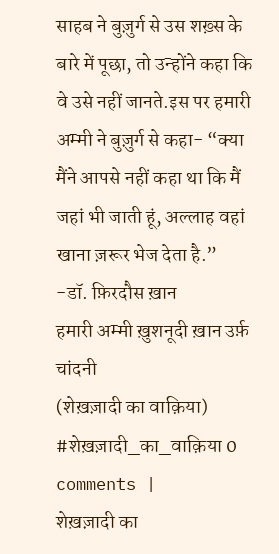साहब ने बुज़ुर्ग से उस शख़्स के बारे में पूछा, तो उन्होंने कहा कि वे उसे नहीं जानते.इस पर हमारी अम्मी ने बुज़ुर्ग से कहा- “क्या मैंने आपसे नहीं कहा था कि मैं जहां भी जाती हूं, अल्लाह वहां खाना ज़रूर भेज देता है.”
-डॉ. फ़िरदौस ख़ान
हमारी अम्मी ख़ुशनूदी ख़ान उर्फ़ चांदनी
(शेख़ज़ादी का वाक़िया)
#शेख़ज़ादी_का_वाक़िया 0 comments |
शेख़ज़ादी का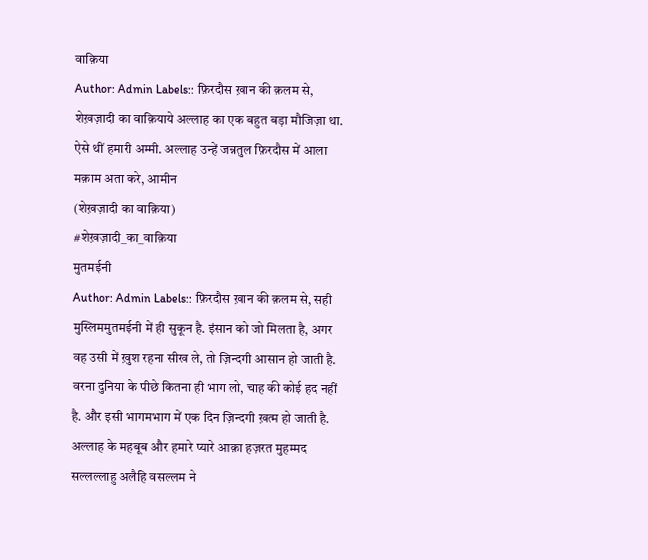वाक़िया
Author: Admin Labels:: फ़िरदौस ख़ान की क़लम से, शेख़ज़ादी का वाक़ियाये अल्लाह का एक बहुत बड़ा मौजिज़ा था. ऐसे थीं हमारी अम्मी. अल्लाह उन्हें जन्नतुल फ़िरदौस में आला मक़ाम अता करे, आमीन
(शेख़ज़ादी का वाक़िया)
#शेख़ज़ादी_का_वाक़िया
मुतमईनी
Author: Admin Labels:: फ़िरदौस ख़ान की क़लम से, सही मुस्लिममुतमईनी में ही सुकून है. इंसान को जो मिलता है, अगर वह उसी में ख़ुश रहना सीख ले, तो ज़िन्दगी आसान हो जाती है. वरना दुनिया के पीछे कितना ही भाग लो, चाह की कोई हद नहीं है. और इसी भागमभाग में एक दिन ज़िन्दगी ख़त्म हो जाती है.
अल्लाह के महबूब और हमारे प्यारे आक़ा हज़रत मुहम्मद सल्लल्लाहु अलैहि वसल्लम ने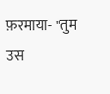फ़रमाया- "तुम उस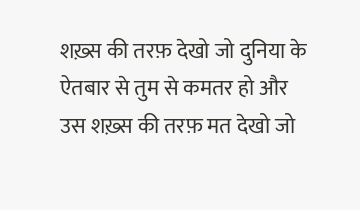शख़्स की तरफ़ देखो जो दुनिया के ऐतबार से तुम से कमतर हो और उस शख़्स की तरफ़ मत देखो जो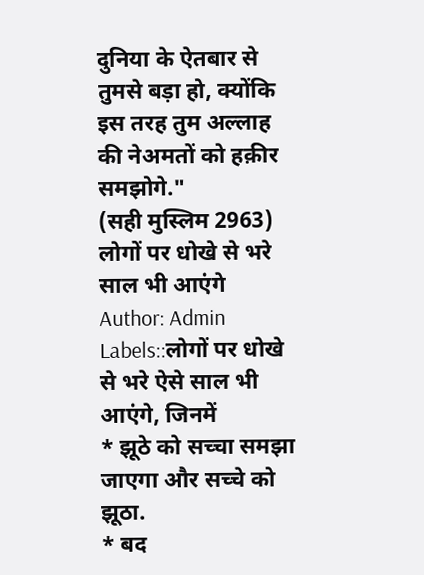दुनिया के ऐतबार से तुमसे बड़ा हो, क्योंकि इस तरह तुम अल्लाह की नेअमतों को हक़ीर समझोगे."
(सही मुस्लिम 2963)
लोगों पर धोखे से भरे साल भी आएंगे
Author: Admin Labels::लोगों पर धोखे से भरे ऐसे साल भी आएंगे, जिनमें
* झूठे को सच्चा समझा जाएगा और सच्चे को झूठा.
* बद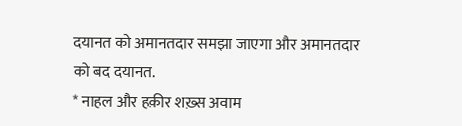दयानत को अमानतदार समझा जाएगा और अमानतदार को बद दयानत.
* नाहल और हक़ीर शख़्स अवाम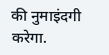की नुमाइंदगी करेगा.